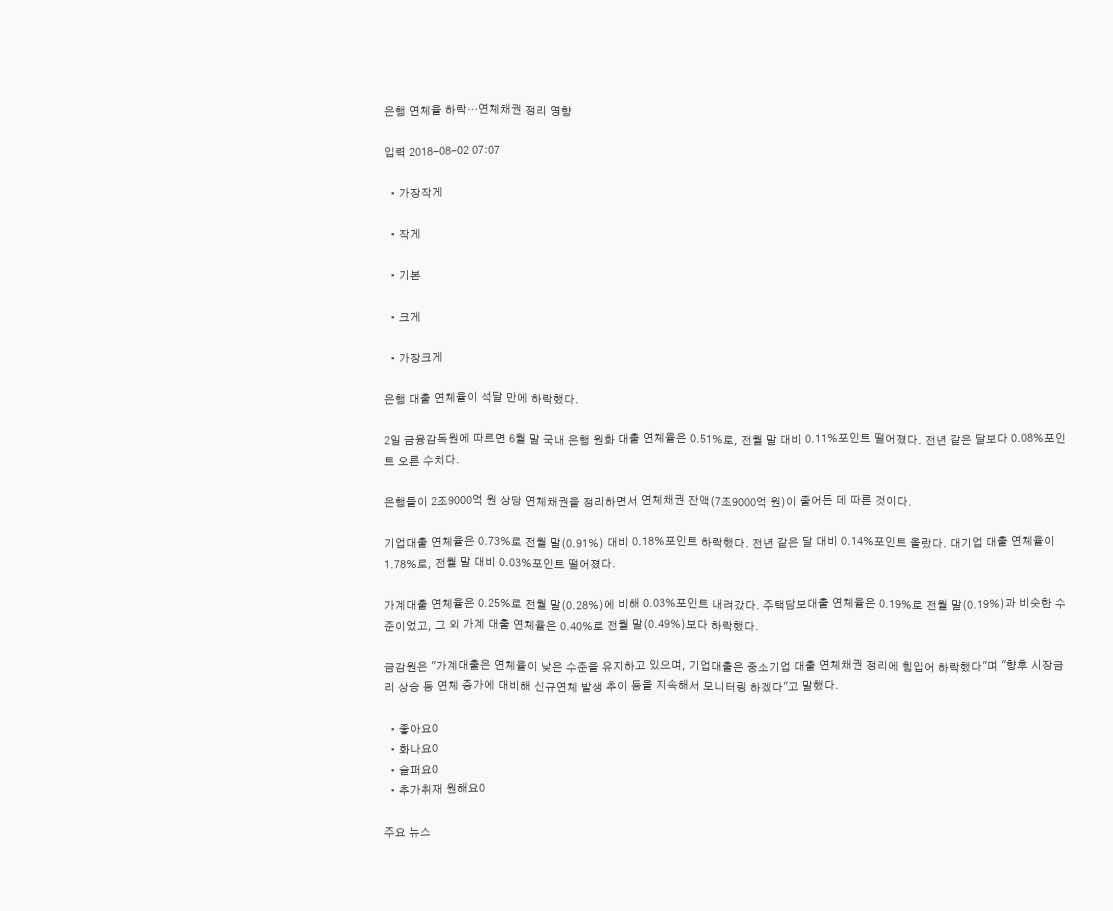은행 연체율 하락…연체채권 정리 영향

입력 2018-08-02 07:07

  • 가장작게

  • 작게

  • 기본

  • 크게

  • 가장크게

은행 대출 연체율이 석달 만에 하락했다.

2일 금융감독원에 따르면 6월 말 국내 은행 원화 대출 연체율은 0.51%로, 전월 말 대비 0.11%포인트 떨어졌다. 전년 같은 달보다 0.08%포인트 오른 수치다.

은행들이 2조9000억 원 상당 연체채권을 정리하면서 연체채권 잔액(7조9000억 원)이 줄어든 데 따른 것이다.

기업대출 연체율은 0.73%로 전월 말(0.91%) 대비 0.18%포인트 하락했다. 전년 같은 달 대비 0.14%포인트 올랐다. 대기업 대출 연체율이 1.78%로, 전월 말 대비 0.03%포인트 떨어졌다.

가계대출 연체율은 0.25%로 전월 말(0.28%)에 비해 0.03%포인트 내려갔다. 주택담보대출 연체율은 0.19%로 전월 말(0.19%)과 비슷한 수준이었고, 그 외 가계 대출 연체율은 0.40%로 전월 말(0.49%)보다 하락했다.

금감원은 "가계대출은 연체율이 낮은 수준을 유지하고 있으며, 기업대출은 중소기업 대출 연체채권 정리에 힘입어 하락했다"며 "향후 시장금리 상승 등 연체 증가에 대비해 신규연체 발생 추이 등을 지속해서 모니터링 하겠다"고 말했다.

  • 좋아요0
  • 화나요0
  • 슬퍼요0
  • 추가취재 원해요0

주요 뉴스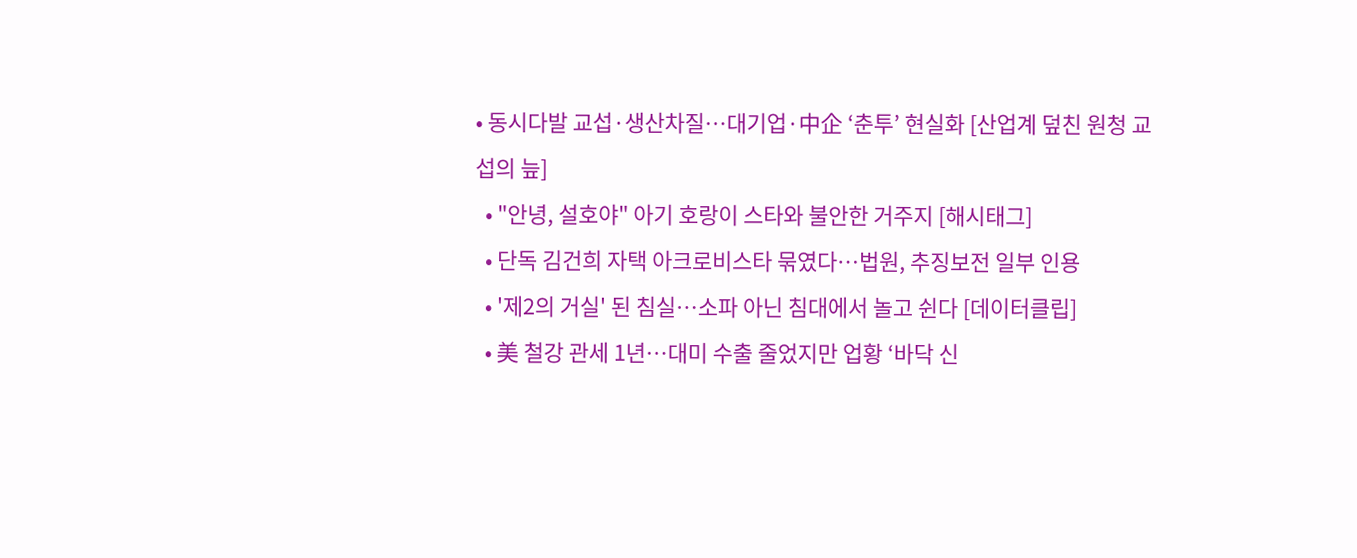• 동시다발 교섭·생산차질…대기업·中企 ‘춘투’ 현실화 [산업계 덮친 원청 교섭의 늪]
  • "안녕, 설호야" 아기 호랑이 스타와 불안한 거주지 [해시태그]
  • 단독 김건희 자택 아크로비스타 묶였다…법원, 추징보전 일부 인용
  • '제2의 거실' 된 침실…소파 아닌 침대에서 놀고 쉰다 [데이터클립]
  • 美 철강 관세 1년…대미 수출 줄었지만 업황 ‘바닥 신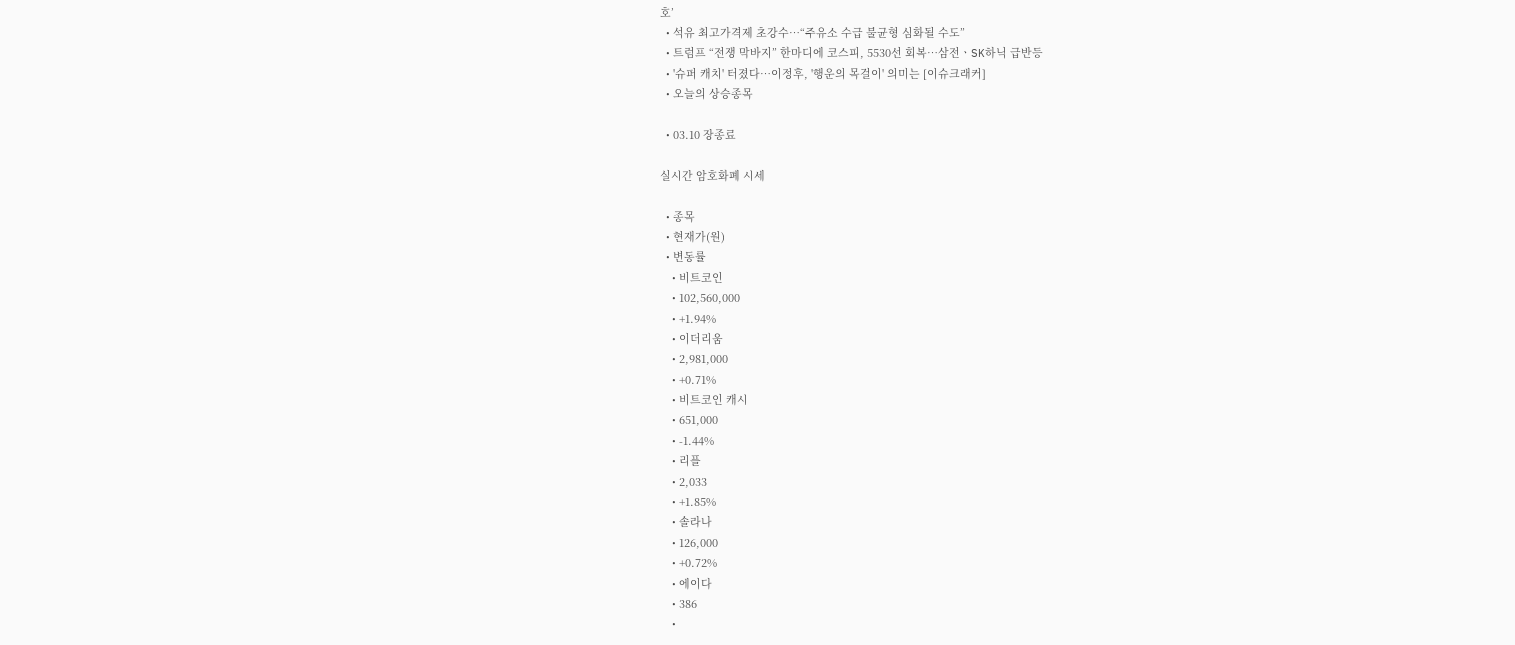호’
  • 석유 최고가격제 초강수…“주유소 수급 불균형 심화될 수도”
  • 트럼프 “전쟁 막바지” 한마디에 코스피, 5530선 회복⋯삼전ㆍSK하닉 급반등
  • '슈퍼 캐치' 터졌다⋯이정후, '행운의 목걸이' 의미는 [이슈크래커]
  • 오늘의 상승종목

  • 03.10 장종료

실시간 암호화폐 시세

  • 종목
  • 현재가(원)
  • 변동률
    • 비트코인
    • 102,560,000
    • +1.94%
    • 이더리움
    • 2,981,000
    • +0.71%
    • 비트코인 캐시
    • 651,000
    • -1.44%
    • 리플
    • 2,033
    • +1.85%
    • 솔라나
    • 126,000
    • +0.72%
    • 에이다
    • 386
    •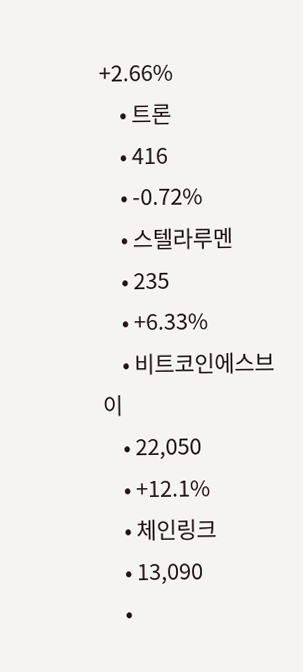+2.66%
    • 트론
    • 416
    • -0.72%
    • 스텔라루멘
    • 235
    • +6.33%
    • 비트코인에스브이
    • 22,050
    • +12.1%
    • 체인링크
    • 13,090
    •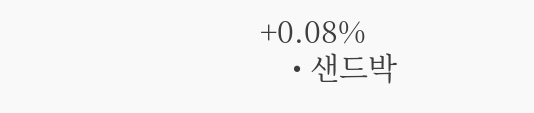+0.08%
    • 샌드박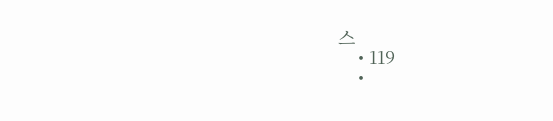스
    • 119
    •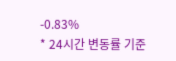-0.83%
* 24시간 변동률 기준